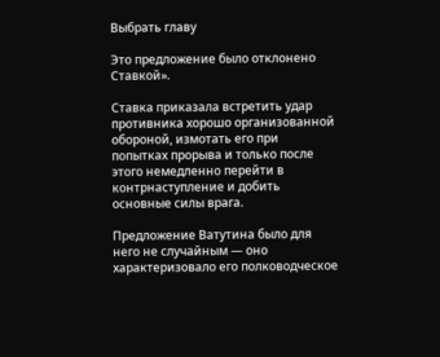Выбрать главу

Это предложение было отклонено Ставкой».

Ставка приказала встретить удар противника хорошо организованной обороной, измотать его при попытках прорыва и только после этого немедленно перейти в контрнаступление и добить основные силы врага.

Предложение Ватутина было для него не случайным — оно характеризовало его полководческое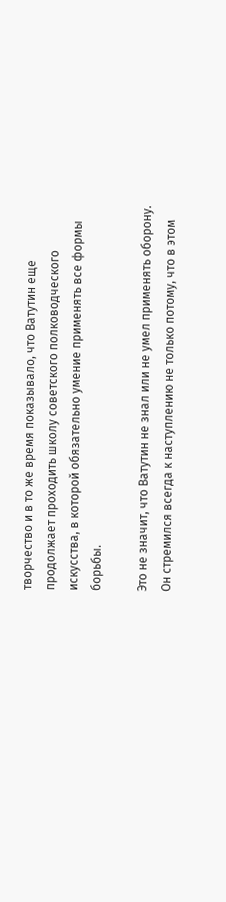творчество и в то же время показывало, что Ватутин еще продолжает проходить школу советского полководческого искусства, в которой обязательно умение применять все формы борьбы.

Это не значит, что Ватутин не знал или не умел применять оборону. Он стремился всегда к наступлению не только потому, что в этом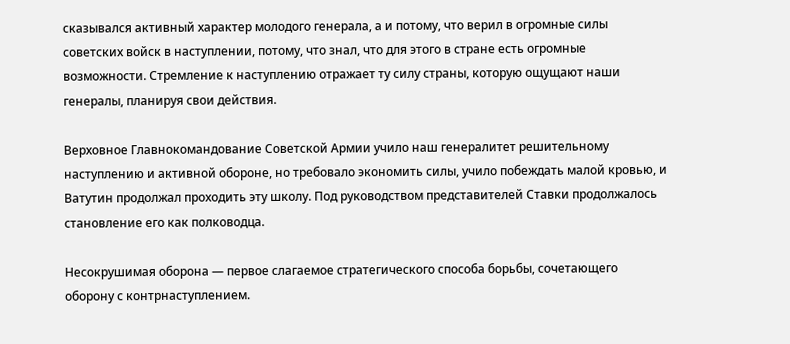сказывался активный характер молодого генерала, а и потому, что верил в огромные силы советских войск в наступлении, потому, что знал, что для этого в стране есть огромные возможности. Стремление к наступлению отражает ту силу страны, которую ощущают наши генералы, планируя свои действия.

Верховное Главнокомандование Советской Армии учило наш генералитет решительному наступлению и активной обороне, но требовало экономить силы, учило побеждать малой кровью, и Ватутин продолжал проходить эту школу. Под руководством представителей Ставки продолжалось становление его как полководца.

Несокрушимая оборона — первое слагаемое стратегического способа борьбы, сочетающего оборону с контрнаступлением.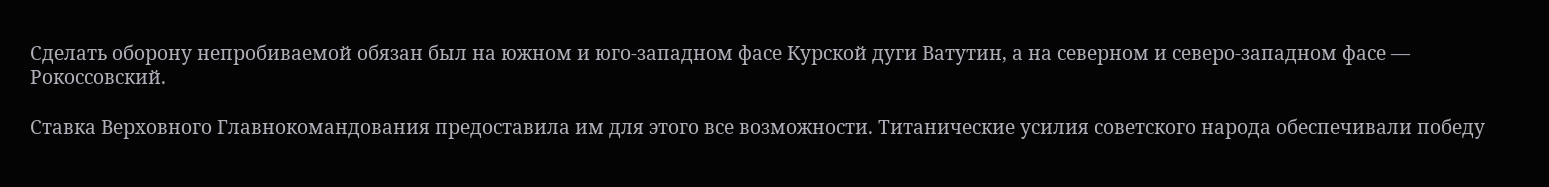Сделать оборону непробиваемой обязан был на южном и юго-западном фасе Курской дуги Ватутин, а на северном и северо-западном фасе — Рокоссовский.

Ставка Верховного Главнокомандования предоставила им для этого все возможности. Титанические усилия советского народа обеспечивали победу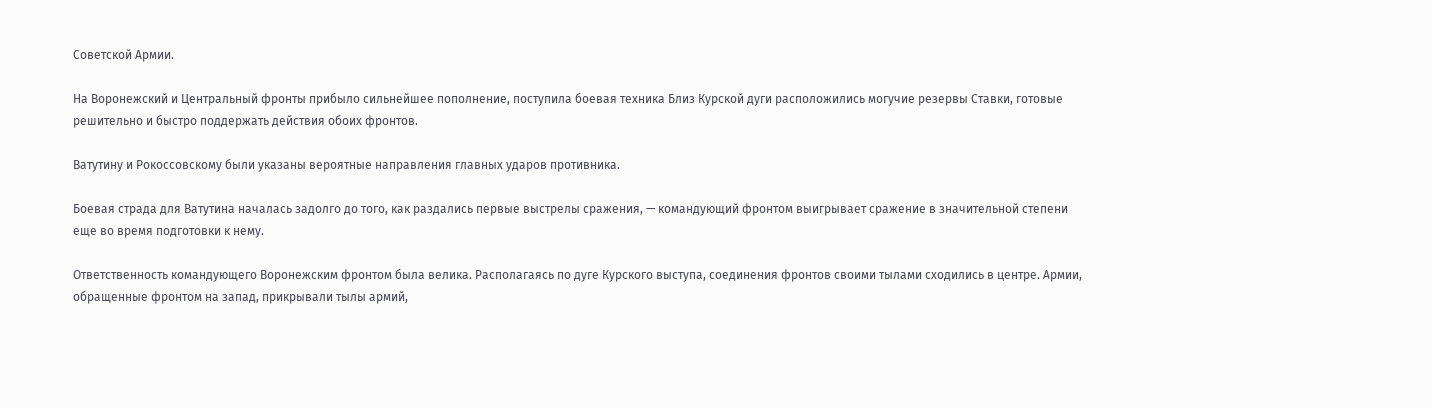Советской Армии.

На Воронежский и Центральный фронты прибыло сильнейшее пополнение, поступила боевая техника Близ Курской дуги расположились могучие резервы Ставки, готовые решительно и быстро поддержать действия обоих фронтов.

Ватутину и Рокоссовскому были указаны вероятные направления главных ударов противника.

Боевая страда для Ватутина началась задолго до того, как раздались первые выстрелы сражения, — командующий фронтом выигрывает сражение в значительной степени еще во время подготовки к нему.

Ответственность командующего Воронежским фронтом была велика. Располагаясь по дуге Курского выступа, соединения фронтов своими тылами сходились в центре. Армии, обращенные фронтом на запад, прикрывали тылы армий,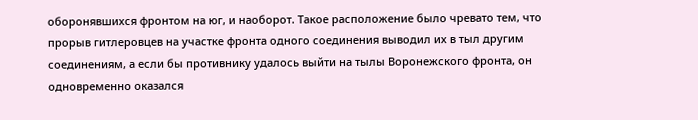оборонявшихся фронтом на юг, и наоборот. Такое расположение было чревато тем, что прорыв гитлеровцев на участке фронта одного соединения выводил их в тыл другим соединениям, а если бы противнику удалось выйти на тылы Воронежского фронта, он одновременно оказался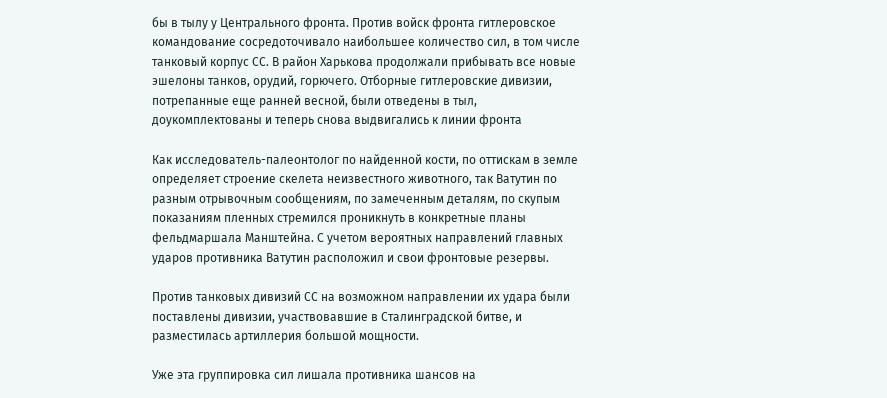бы в тылу у Центрального фронта. Против войск фронта гитлеровское командование сосредоточивало наибольшее количество сил, в том числе танковый корпус СС. В район Харькова продолжали прибывать все новые эшелоны танков, орудий, горючего. Отборные гитлеровские дивизии, потрепанные еще ранней весной, были отведены в тыл, доукомплектованы и теперь снова выдвигались к линии фронта

Как исследователь-палеонтолог по найденной кости, по оттискам в земле определяет строение скелета неизвестного животного, так Ватутин по разным отрывочным сообщениям, по замеченным деталям, по скупым показаниям пленных стремился проникнуть в конкретные планы фельдмаршала Манштейна. С учетом вероятных направлений главных ударов противника Ватутин расположил и свои фронтовые резервы.

Против танковых дивизий СС на возможном направлении их удара были поставлены дивизии, участвовавшие в Сталинградской битве, и разместилась артиллерия большой мощности.

Уже эта группировка сил лишала противника шансов на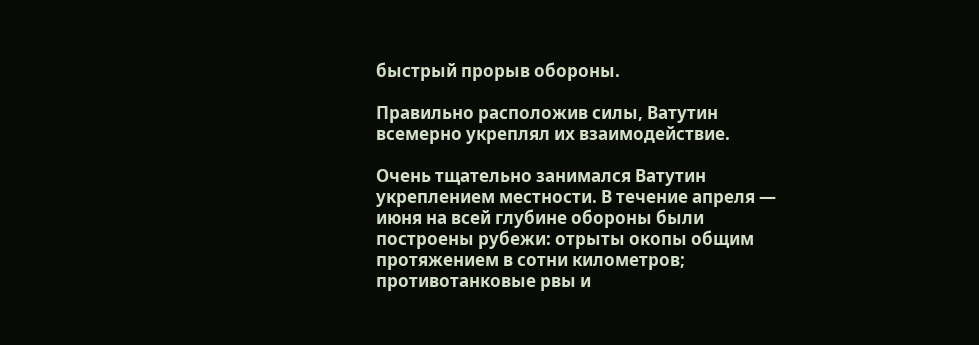быстрый прорыв обороны.

Правильно расположив силы, Ватутин всемерно укреплял их взаимодействие.

Очень тщательно занимался Ватутин укреплением местности. В течение апреля — июня на всей глубине обороны были построены рубежи: отрыты окопы общим протяжением в сотни километров; противотанковые рвы и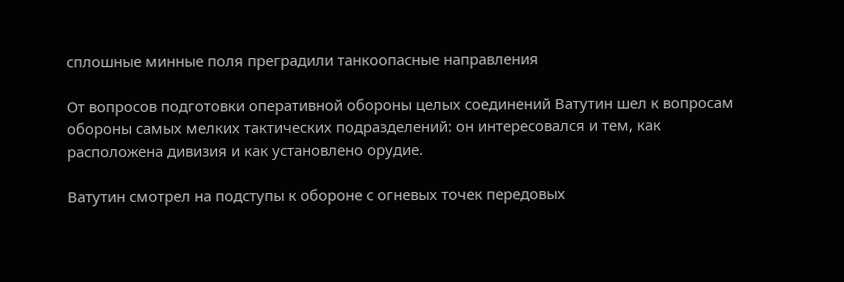сплошные минные поля преградили танкоопасные направления

От вопросов подготовки оперативной обороны целых соединений Ватутин шел к вопросам обороны самых мелких тактических подразделений: он интересовался и тем, как расположена дивизия и как установлено орудие.

Ватутин смотрел на подступы к обороне с огневых точек передовых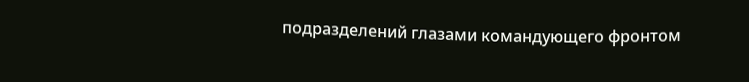подразделений глазами командующего фронтом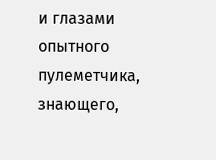и глазами опытного пулеметчика, знающего,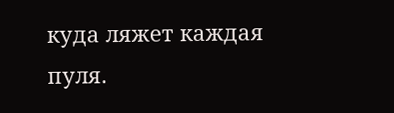куда ляжет каждая пуля.